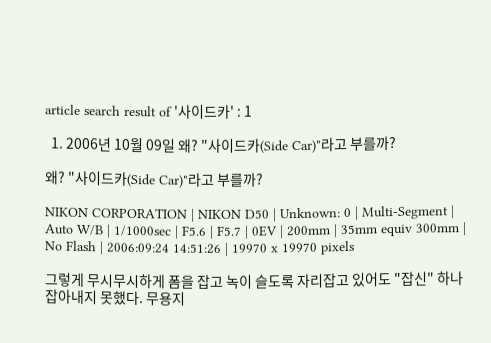article search result of '사이드카' : 1

  1. 2006년 10월 09일 왜? "사이드카(Side Car)"라고 부를까?

왜? "사이드카(Side Car)"라고 부를까?

NIKON CORPORATION | NIKON D50 | Unknown: 0 | Multi-Segment | Auto W/B | 1/1000sec | F5.6 | F5.7 | 0EV | 200mm | 35mm equiv 300mm | No Flash | 2006:09:24 14:51:26 | 19970 x 19970 pixels

그렇게 무시무시하게 폼을 잡고 녹이 슬도록 자리잡고 있어도 "잡신" 하나 잡아내지 못했다. 무용지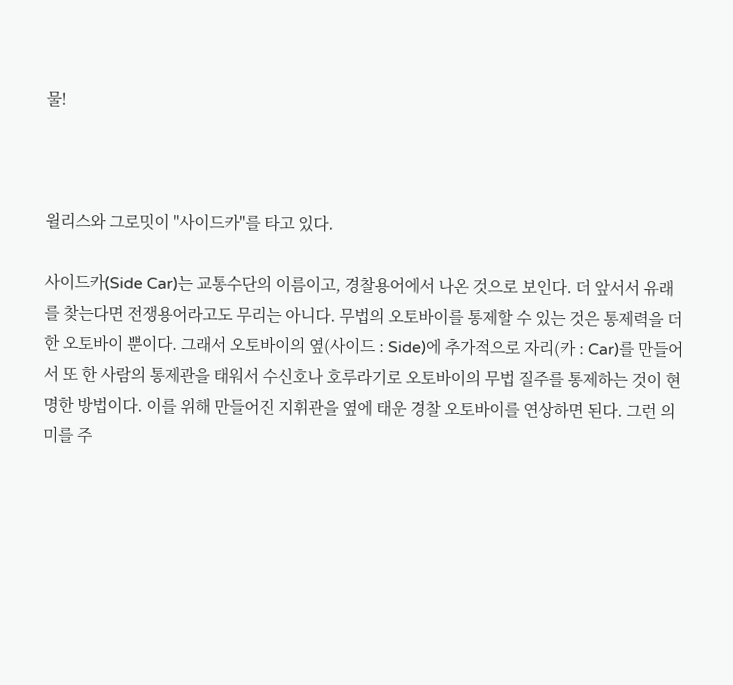물!



윌리스와 그로밋이 "사이드카"를 타고 있다.

사이드카(Side Car)는 교통수단의 이름이고, 경찰용어에서 나온 것으로 보인다. 더 앞서서 유래를 찾는다면 전쟁용어라고도 무리는 아니다. 무법의 오토바이를 통제할 수 있는 것은 통제력을 더한 오토바이 뿐이다. 그래서 오토바이의 옆(사이드 : Side)에 추가적으로 자리(카 : Car)를 만들어서 또 한 사람의 통제관을 태워서 수신호나 호루라기로 오토바이의 무법 질주를 통제하는 것이 현명한 방법이다. 이를 위해 만들어진 지휘관을 옆에 태운 경찰 오토바이를 연상하면 된다. 그런 의미를 주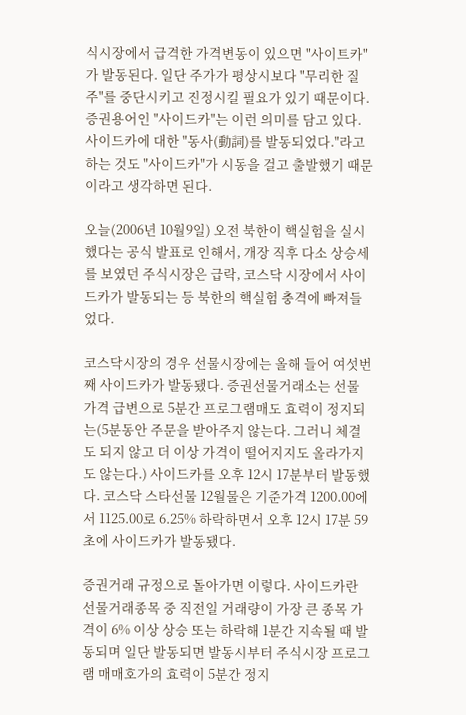식시장에서 급격한 가격변동이 있으면 "사이트카"가 발동된다. 일단 주가가 평상시보다 "무리한 질주"를 중단시키고 진정시킬 필요가 있기 때문이다. 증권용어인 "사이드카"는 이런 의미를 담고 있다. 사이드카에 대한 "동사(動詞)를 발동되었다."라고 하는 것도 "사이드카"가 시동을 걸고 출발했기 때문이라고 생각하면 된다.

오늘(2006년 10월9일) 오전 북한이 핵실험을 실시했다는 공식 발표로 인해서, 개장 직후 다소 상승세를 보였던 주식시장은 급락, 코스닥 시장에서 사이드카가 발동되는 등 북한의 핵실험 충격에 빠져들었다.

코스닥시장의 경우 선물시장에는 올해 들어 여섯번째 사이드카가 발동됐다. 증권선물거래소는 선물가격 급변으로 5분간 프로그램매도 효력이 정지되는(5분동안 주문을 받아주지 않는다. 그러니 체결도 되지 않고 더 이상 가격이 떨어지지도 올라가지도 않는다.) 사이드카를 오후 12시 17분부터 발동했다. 코스닥 스타선물 12월물은 기준가격 1200.00에서 1125.00로 6.25% 하락하면서 오후 12시 17분 59초에 사이드카가 발동됐다.

증권거래 규정으로 돌아가면 이렇다. 사이드카란 선물거래종목 중 직전일 거래량이 가장 큰 종목 가격이 6% 이상 상승 또는 하락해 1분간 지속될 때 발동되며 일단 발동되면 발동시부터 주식시장 프로그램 매매호가의 효력이 5분간 정지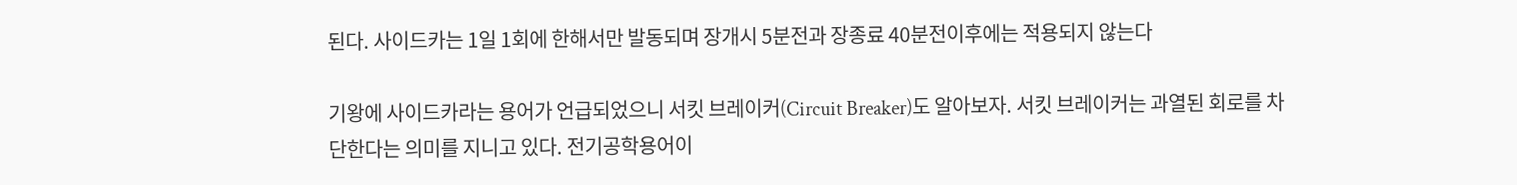된다. 사이드카는 1일 1회에 한해서만 발동되며 장개시 5분전과 장종료 40분전이후에는 적용되지 않는다

기왕에 사이드카라는 용어가 언급되었으니 서킷 브레이커(Circuit Breaker)도 알아보자. 서킷 브레이커는 과열된 회로를 차단한다는 의미를 지니고 있다. 전기공학용어이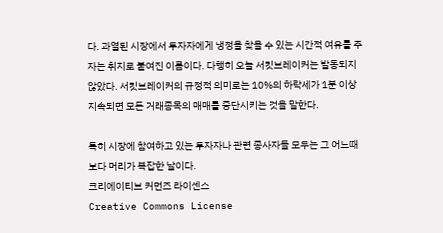다. 과열된 시장에서 투자자에게 냉정을 찾을 수 있는 시간적 여유를 주자는 취지로 붙여진 이름이다. 다행히 오늘 서킷브레이커는 발동되지 않았다. 서킷브레이커의 규정적 의미로는 10%의 하락세가 1분 이상 지속되면 모든 거래종목의 매매를 중단시키는 것을 말한다.

특히 시장에 참여하고 있는 투자자나 관련 종사자들 모두는 그 어느때보다 머리가 복잡한 날이다.
크리에이티브 커먼즈 라이센스
Creative Commons License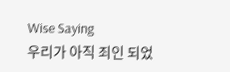Wise Saying
우리가 아직 죄인 되었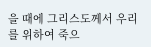을 때에 그리스도께서 우리를 위하여 죽으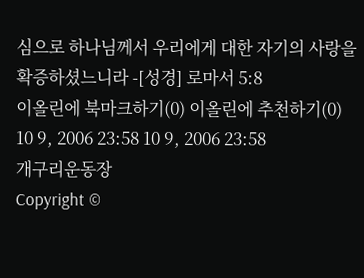심으로 하나님께서 우리에게 대한 자기의 사랑을 확증하셨느니라 -[성경] 로마서 5:8
이올린에 북마크하기(0) 이올린에 추천하기(0)
10 9, 2006 23:58 10 9, 2006 23:58
개구리운동장
Copyright ©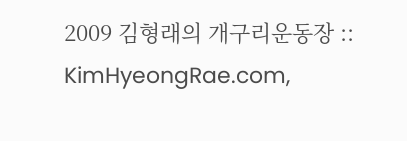2009 김형래의 개구리운동장 :: KimHyeongRae.com,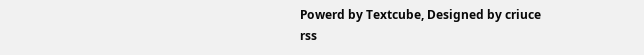Powerd by Textcube, Designed by criuce
rss